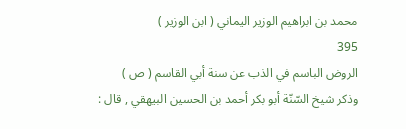محمد بن ابراهيم الوزير اليماني ( ابن الوزير )
395
الروض الباسم في الذب عن سنة أبي القاسم ( ص )
وذكر شيخ السّنّة أبو بكر أحمد بن الحسين البيهقي , قال :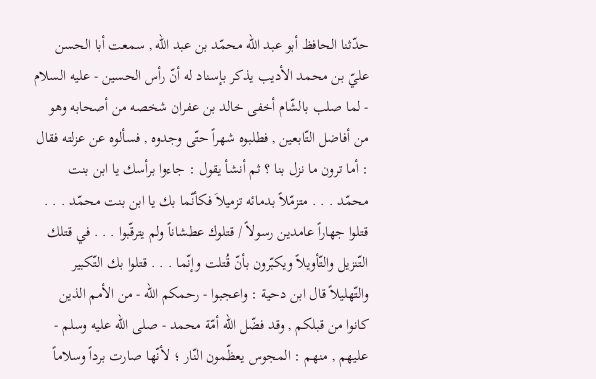حدّثنا الحافظ أبو عبد الله محمّد بن عبد الله , سمعت أبا الحسن عليّ بن محمد الأديب يذكر بإسناد له أنّ رأس الحسين - عليه السلام - لما صلب بالشّام أخفى خالد بن عفران شخصه من أصحابه وهو من أفاضل التّابعين , فطلبوه شهراً حتّى وجدوه , فسألوه عن عزلته فقال : أما ترون ما نزل بنا ؟ ثم أنشأ يقول : جاءوا برأسك يا ابن بنت محمّد . . . متزمّلاً بدمائه تزميلاَ فكأنّما بك يا ابن بنت محمّد . . . قتلوا جهاراً عامدين رسولاً / قتلوك عطشاناً ولم يترقّبوا . . . في قتلك التّنزيل والتّأويلاً ويكبّرون بأنّ قُتلت وإنّما . . . قتلوا بك التّكبير والتّهليلاً قال ابن دحية : واعجبوا - رحمكم الله - من الأمم الذين كانوا من قبلكم , وقد فضّل الله أمّة محمد - صلى الله عليه وسلم - عليهم , منهم : المجوس يعظّمون النّار ؛ لأنّها صارت برداً وسلاماً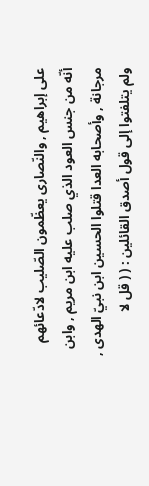على إبراهيم , والنّصارى يعظّمون الصّليب لادّعائهم أنّه من جنس العود الذي صلب عليه ابن مريم , وابن مرجانة , وأصحابه العدا قتلوا الحسين ابن نبيّ الهدى , ولم يتلفتوا إلى قول أصدق القائلين : ( ( قل لا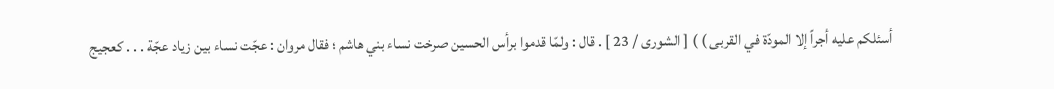أسئلكم عليه أجراً إلا المودّة في القربى ) ) [ الشورى / 23 ] . قال : ولمّا قدموا برأس الحسين صرخت نساء بني هاشم ؛ فقال مروان : عجّت نساء بين زياد عجّة . . . كعجيج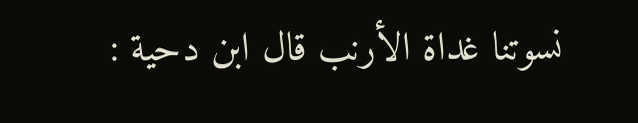نسوتنا غداة الأرنب قال ابن دحية :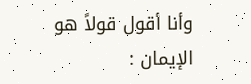وأنا أقول قولاً هو الإيمان :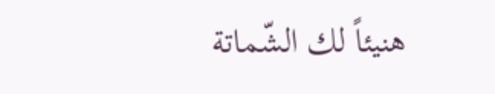هنيئاً لك الشّماتة